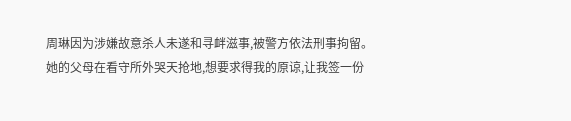周琳因为涉嫌故意杀人未遂和寻衅滋事,被警方依法刑事拘留。
她的父母在看守所外哭天抢地,想要求得我的原谅,让我签一份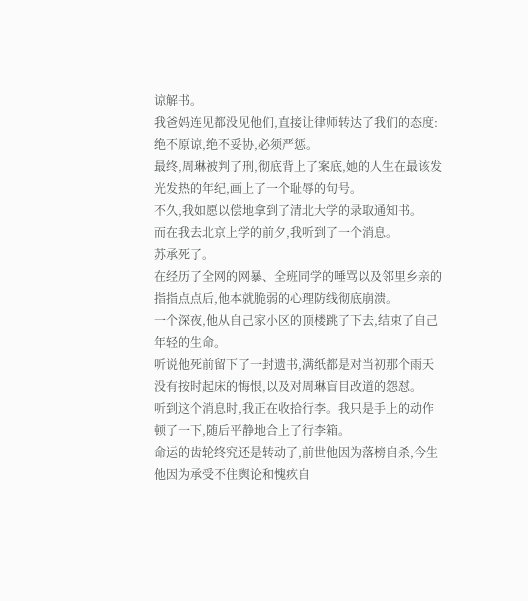谅解书。
我爸妈连见都没见他们,直接让律师转达了我们的态度:绝不原谅,绝不妥协,必须严惩。
最终,周琳被判了刑,彻底背上了案底,她的人生在最该发光发热的年纪,画上了一个耻辱的句号。
不久,我如愿以偿地拿到了清北大学的录取通知书。
而在我去北京上学的前夕,我听到了一个消息。
苏承死了。
在经历了全网的网暴、全班同学的唾骂以及邻里乡亲的指指点点后,他本就脆弱的心理防线彻底崩溃。
一个深夜,他从自己家小区的顶楼跳了下去,结束了自己年轻的生命。
听说他死前留下了一封遗书,满纸都是对当初那个雨天没有按时起床的悔恨,以及对周琳盲目改道的怨怼。
听到这个消息时,我正在收拾行李。我只是手上的动作顿了一下,随后平静地合上了行李箱。
命运的齿轮终究还是转动了,前世他因为落榜自杀,今生他因为承受不住舆论和愧疚自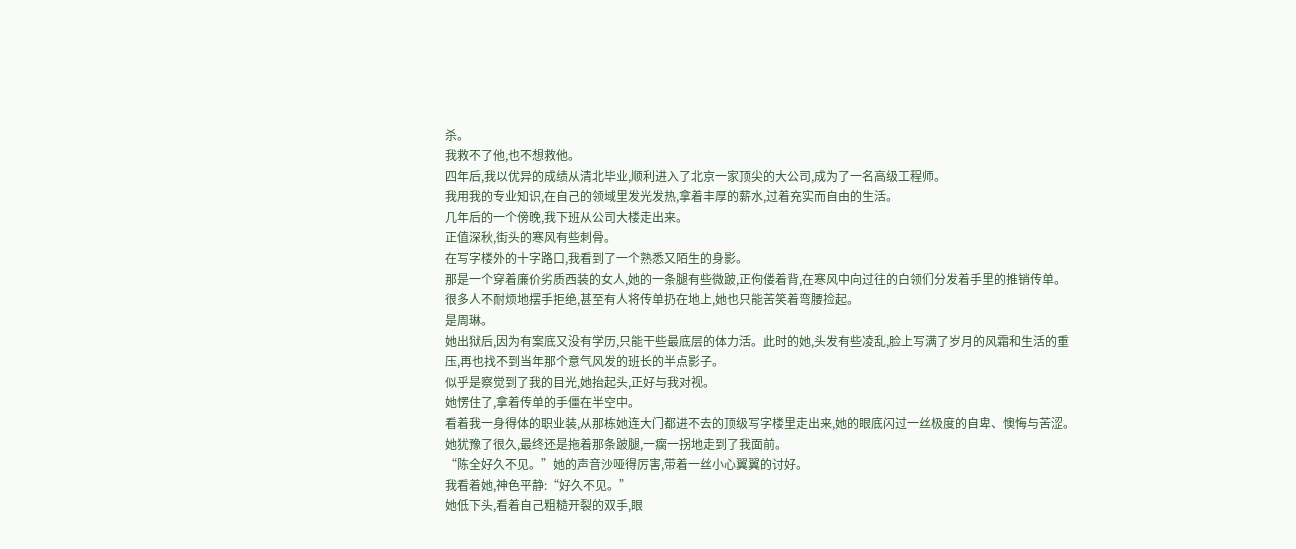杀。
我救不了他,也不想救他。
四年后,我以优异的成绩从清北毕业,顺利进入了北京一家顶尖的大公司,成为了一名高级工程师。
我用我的专业知识,在自己的领域里发光发热,拿着丰厚的薪水,过着充实而自由的生活。
几年后的一个傍晚,我下班从公司大楼走出来。
正值深秋,街头的寒风有些刺骨。
在写字楼外的十字路口,我看到了一个熟悉又陌生的身影。
那是一个穿着廉价劣质西装的女人,她的一条腿有些微跛,正佝偻着背,在寒风中向过往的白领们分发着手里的推销传单。
很多人不耐烦地摆手拒绝,甚至有人将传单扔在地上,她也只能苦笑着弯腰捡起。
是周琳。
她出狱后,因为有案底又没有学历,只能干些最底层的体力活。此时的她,头发有些凌乱,脸上写满了岁月的风霜和生活的重压,再也找不到当年那个意气风发的班长的半点影子。
似乎是察觉到了我的目光,她抬起头,正好与我对视。
她愣住了,拿着传单的手僵在半空中。
看着我一身得体的职业装,从那栋她连大门都进不去的顶级写字楼里走出来,她的眼底闪过一丝极度的自卑、懊悔与苦涩。
她犹豫了很久,最终还是拖着那条跛腿,一瘸一拐地走到了我面前。
“陈全好久不见。”她的声音沙哑得厉害,带着一丝小心翼翼的讨好。
我看着她,神色平静:“好久不见。”
她低下头,看着自己粗糙开裂的双手,眼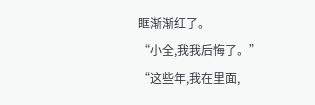眶渐渐红了。
“小全,我我后悔了。”
“这些年,我在里面,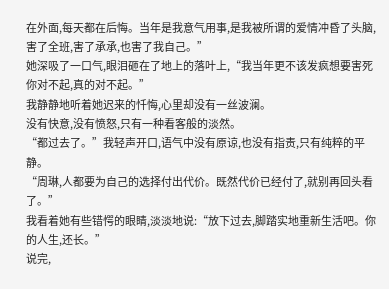在外面,每天都在后悔。当年是我意气用事,是我被所谓的爱情冲昏了头脑,害了全班,害了承承,也害了我自己。”
她深吸了一口气,眼泪砸在了地上的落叶上,“我当年更不该发疯想要害死你对不起,真的对不起。”
我静静地听着她迟来的忏悔,心里却没有一丝波澜。
没有快意,没有愤怒,只有一种看客般的淡然。
“都过去了。”我轻声开口,语气中没有原谅,也没有指责,只有纯粹的平静。
“周琳,人都要为自己的选择付出代价。既然代价已经付了,就别再回头看了。”
我看着她有些错愕的眼睛,淡淡地说:“放下过去,脚踏实地重新生活吧。你的人生,还长。”
说完,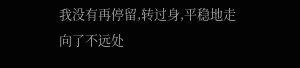我没有再停留,转过身,平稳地走向了不远处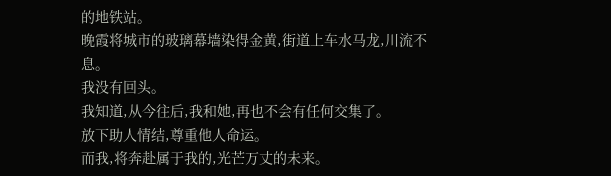的地铁站。
晚霞将城市的玻璃幕墙染得金黄,街道上车水马龙,川流不息。
我没有回头。
我知道,从今往后,我和她,再也不会有任何交集了。
放下助人情结,尊重他人命运。
而我,将奔赴属于我的,光芒万丈的未来。